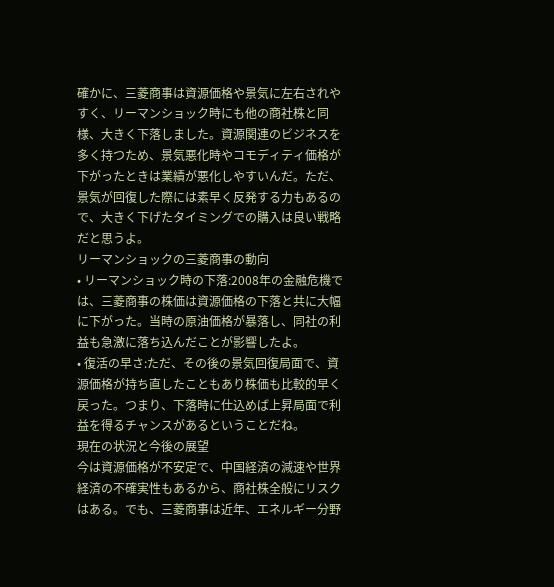確かに、三菱商事は資源価格や景気に左右されやすく、リーマンショック時にも他の商社株と同様、大きく下落しました。資源関連のビジネスを多く持つため、景気悪化時やコモディティ価格が下がったときは業績が悪化しやすいんだ。ただ、景気が回復した際には素早く反発する力もあるので、大きく下げたタイミングでの購入は良い戦略だと思うよ。
リーマンショックの三菱商事の動向
• リーマンショック時の下落:2008年の金融危機では、三菱商事の株価は資源価格の下落と共に大幅に下がった。当時の原油価格が暴落し、同社の利益も急激に落ち込んだことが影響したよ。
• 復活の早さ:ただ、その後の景気回復局面で、資源価格が持ち直したこともあり株価も比較的早く戻った。つまり、下落時に仕込めば上昇局面で利益を得るチャンスがあるということだね。
現在の状況と今後の展望
今は資源価格が不安定で、中国経済の減速や世界経済の不確実性もあるから、商社株全般にリスクはある。でも、三菱商事は近年、エネルギー分野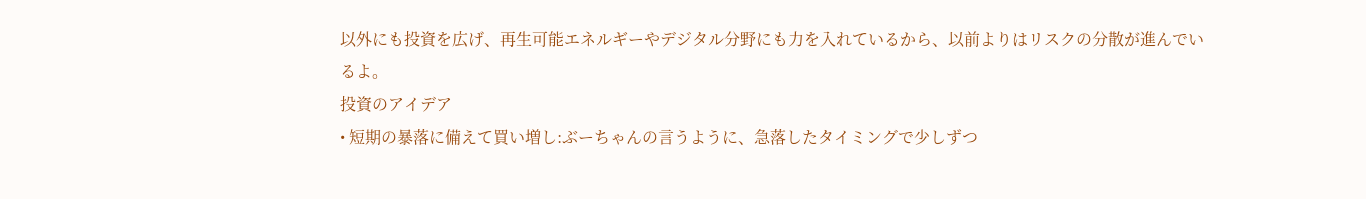以外にも投資を広げ、再生可能エネルギーやデジタル分野にも力を入れているから、以前よりはリスクの分散が進んでいるよ。
投資のアイデア
• 短期の暴落に備えて買い増し:ぶーちゃんの言うように、急落したタイミングで少しずつ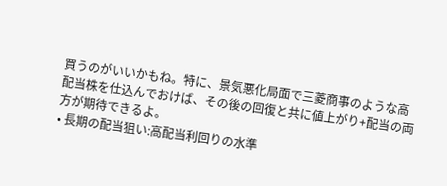買うのがいいかもね。特に、景気悪化局面で三菱商事のような高配当株を仕込んでおけば、その後の回復と共に値上がり+配当の両方が期待できるよ。
• 長期の配当狙い:高配当利回りの水準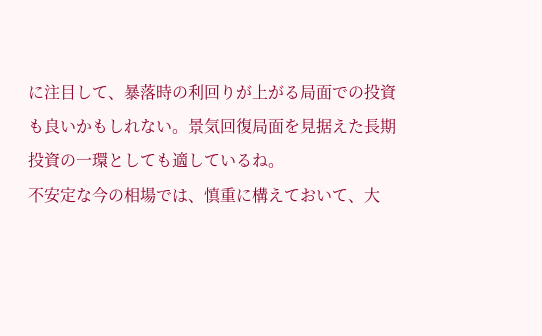に注目して、暴落時の利回りが上がる局面での投資も良いかもしれない。景気回復局面を見据えた長期投資の一環としても適しているね。
不安定な今の相場では、慎重に構えておいて、大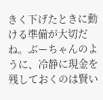きく下げたときに動ける準備が大切だね。ぶーちゃんのように、冷静に現金を残しておくのは賢い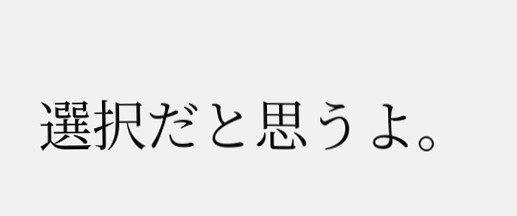選択だと思うよ。